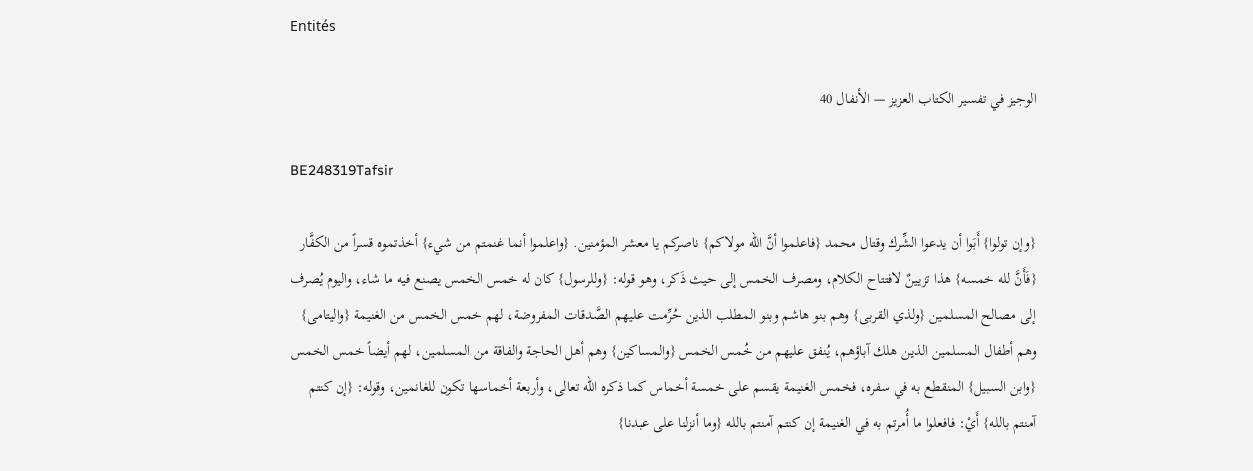Entités

الوجيز في تفسير الكتاب العزيز — الأنفال 40

BE248319Tafsir

{وإن تولوا} أَبَوا أن يدعوا الشِّرك وقتال محمد {فاعلموا أنَّ الله مولاكم} ناصركم يا معشر المؤمنين. {واعلموا أنما غنمتم من شيء} أخذتموه قسراً من الكفَّار {فَأَنَّ لله خمسه} هذا تزيينٌ لافتتاح الكلام، ومصرف الخمس إلى حيث ذَكر، وهو قوله: {وللرسول} كان له خمس الخمس يصنع فيه ما شاء، واليوم يُصرف إلى مصالح المسلمين {ولذي القربى} وهم بنو هاشم وبنو المطلب الذين حُرِّمت عليهم الصَّدقات المفروضة، لهم خمس الخمس من الغنيمة {واليتامى} وهم أطفال المسلمين الذين هلك آباؤهم، يُنفق عليهم من خُمس الخمس {والمساكين} وهم أهل الحاجة والفاقة من المسلمين، لهم أيضاً خمس الخمس {وابن السبيل} المنقطع به في سفره، فخمس الغنيمة يقسم على خمسة أخماس كما ذكره الله تعالى، وأربعة أخماسها تكون للغانمين، وقوله: {إن كنتم آمنتم بالله} أَيْ: فافعلوا ما أُمرتم به في الغنيمة إن كنتم آمنتم بالله {وما أنزلنا على عبدنا}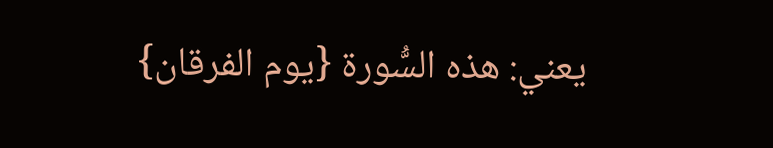يعني: هذه السُّورة {يوم الفرقان}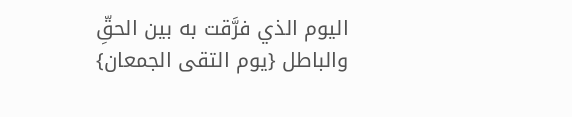اليوم الذي فرَّقت به بين الحقِّ والباطل {يوم التقى الجمعان}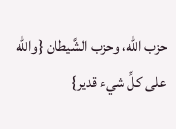حزب الله، وحزب الشَّيطان {والله على كلِّ شيء قدير}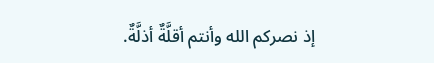إذ نصركم الله وأنتم أقلَّةٌ أذلَّةٌ.